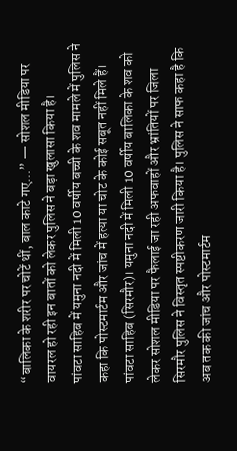“बालिका के शरीर पर चोटें थीं, बाल काटे गए…” — सोशल मीडिया पर वायरल हो रही इन बातों को लेकर पुलिस ने बड़ा खुलासा किया है।
पांवटा साहिब में यमुना नदी में मिली 10 वर्षीय बच्ची के शव मामले में पुलिस ने कहा कि पोस्टमार्टम और जांच में हत्या या चोट के कोई सबूत नहीं मिले हैं।
पांवटा साहिब (सिरमौर)। यमुना नदी में मिली 10 वर्षीय बालिका के शव को लेकर सोशल मीडिया पर फैलाई जा रही अफवाहों और भ्रांतियों पर जिला सिरमौर पुलिस ने विस्तृत स्पष्टीकरण जारी किया है। पुलिस ने साफ कहा है कि अब तक की जांच और पोस्टमार्टम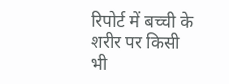रिपोर्ट में बच्ची के शरीर पर किसी भी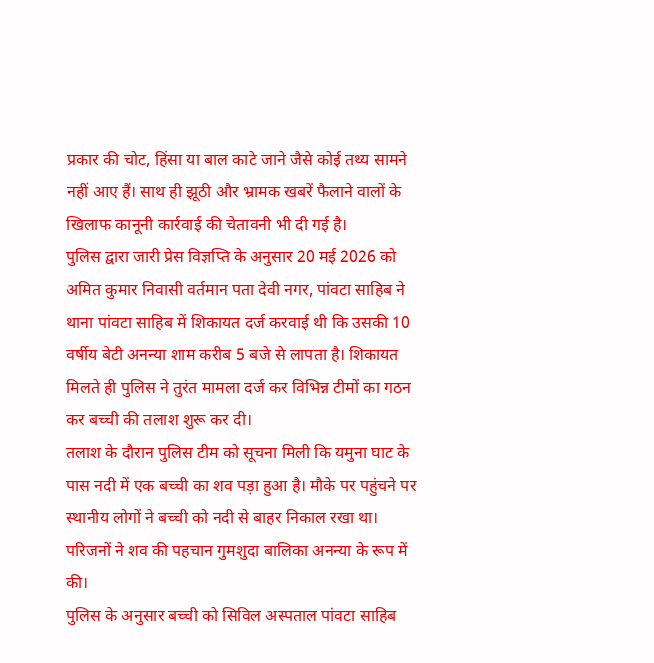प्रकार की चोट, हिंसा या बाल काटे जाने जैसे कोई तथ्य सामने नहीं आए हैं। साथ ही झूठी और भ्रामक खबरें फैलाने वालों के खिलाफ कानूनी कार्रवाई की चेतावनी भी दी गई है।
पुलिस द्वारा जारी प्रेस विज्ञप्ति के अनुसार 20 मई 2026 को अमित कुमार निवासी वर्तमान पता देवी नगर, पांवटा साहिब ने थाना पांवटा साहिब में शिकायत दर्ज करवाई थी कि उसकी 10 वर्षीय बेटी अनन्या शाम करीब 5 बजे से लापता है। शिकायत मिलते ही पुलिस ने तुरंत मामला दर्ज कर विभिन्न टीमों का गठन कर बच्ची की तलाश शुरू कर दी।
तलाश के दौरान पुलिस टीम को सूचना मिली कि यमुना घाट के पास नदी में एक बच्ची का शव पड़ा हुआ है। मौके पर पहुंचने पर स्थानीय लोगों ने बच्ची को नदी से बाहर निकाल रखा था। परिजनों ने शव की पहचान गुमशुदा बालिका अनन्या के रूप में की।
पुलिस के अनुसार बच्ची को सिविल अस्पताल पांवटा साहिब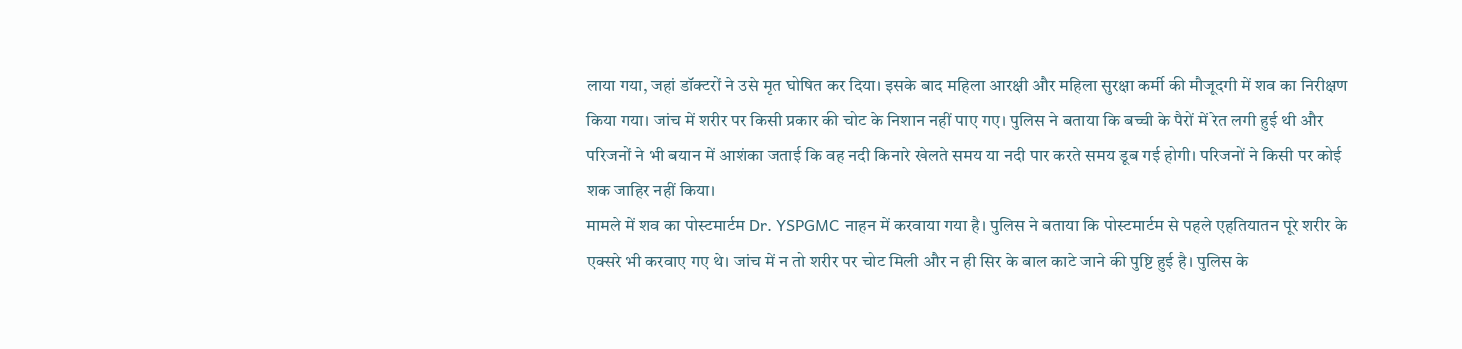लाया गया, जहां डॉक्टरों ने उसे मृत घोषित कर दिया। इसके बाद महिला आरक्षी और महिला सुरक्षा कर्मी की मौजूदगी में शव का निरीक्षण किया गया। जांच में शरीर पर किसी प्रकार की चोट के निशान नहीं पाए गए। पुलिस ने बताया कि बच्ची के पैरों में रेत लगी हुई थी और परिजनों ने भी बयान में आशंका जताई कि वह नदी किनारे खेलते समय या नदी पार करते समय डूब गई होगी। परिजनों ने किसी पर कोई शक जाहिर नहीं किया।
मामले में शव का पोस्टमार्टम Dr. YSPGMC नाहन में करवाया गया है। पुलिस ने बताया कि पोस्टमार्टम से पहले एहतियातन पूरे शरीर के एक्सरे भी करवाए गए थे। जांच में न तो शरीर पर चोट मिली और न ही सिर के बाल काटे जाने की पुष्टि हुई है। पुलिस के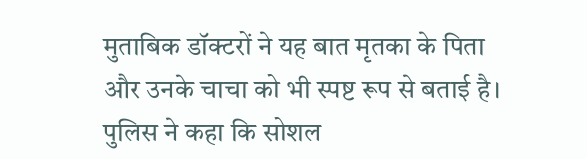मुताबिक डॉक्टरों ने यह बात मृतका के पिता और उनके चाचा को भी स्पष्ट रूप से बताई है।
पुलिस ने कहा कि सोशल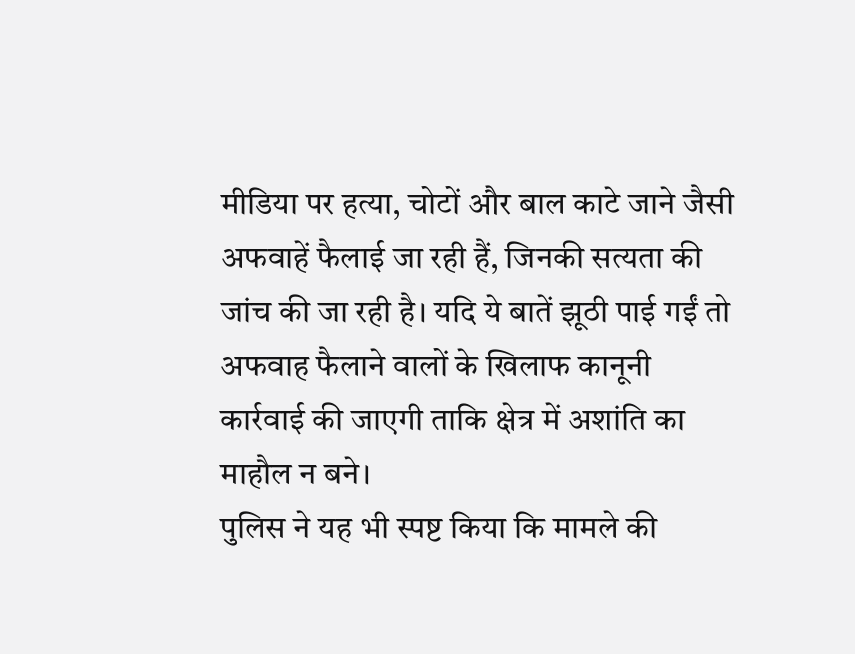मीडिया पर हत्या, चोटों और बाल काटे जाने जैसी अफवाहें फैलाई जा रही हैं, जिनकी सत्यता की जांच की जा रही है। यदि ये बातें झूठी पाई गईं तो अफवाह फैलाने वालों के खिलाफ कानूनी कार्रवाई की जाएगी ताकि क्षेत्र में अशांति का माहौल न बने।
पुलिस ने यह भी स्पष्ट किया कि मामले की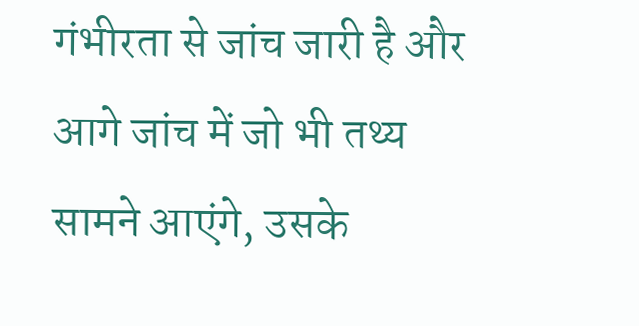गंभीरता से जांच जारी है और आगे जांच में जो भी तथ्य सामने आएंगे, उसके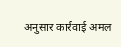अनुसार कार्रवाई अमल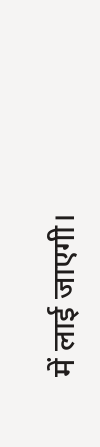में लाई जाएगी।